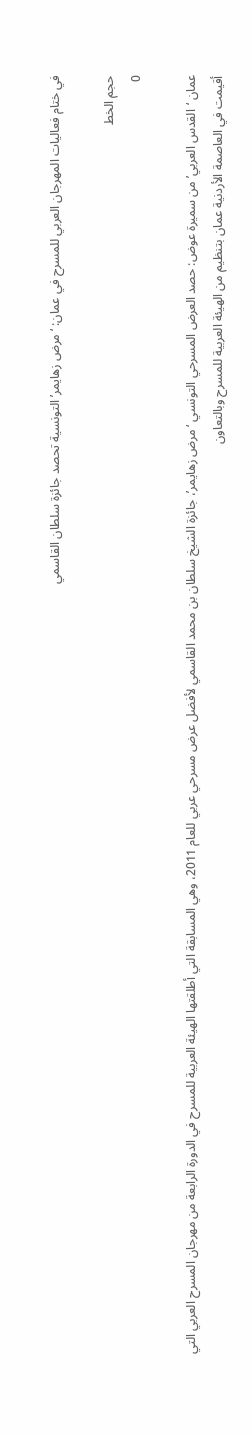في ختام فعاليات المهرجان العربي للمسرح في عمان: ‘مرض زهايمر’ التونسية تحصد جائزة سلطان القاسمي

حجم الخط
0

عمان ‘القدس العربي’ من سميرة عوض: حصد العرض المسرحي التونسي ‘مرض زهايمر’، جائزة الشيخ سلطان بن محمد القاسمي لأفضل عرض مسرحي عربي للعام 2011، وهي المسابقة التي أطلقتها الهيئة العربية للمسرح في الدورة الرابعة من مهرجان المسرح العربي التي أقيمت في العاصمة الأردنية عمان بتنظيم من الهيئة العربية للمسرح وبالتعاون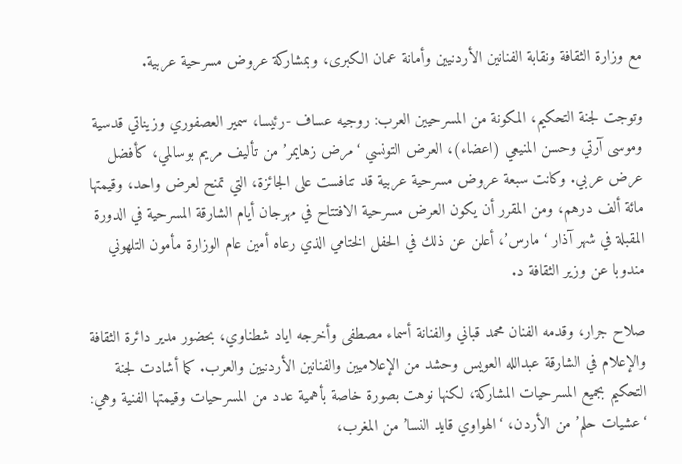مع وزارة الثقافة ونقابة الفنانين الأردنيين وأمانة عمان الكبرى، وبمشاركة عروض مسرحية عربية.

وتوجت لجنة التحكيم، المكونة من المسرحيين العرب: روجيه عساف -رئيسا، سمير العصفوري وزيناتي قدسية وموسى آرتي وحسن المنيعي (اعضاء)، العرض التونسي ‘مرض زهايمر’ من تأليف مريم بوسالمي، كأفضل عرض عربي. وكانت سبعة عروض مسرحية عربية قد تنافست على الجائزة، التي تمنح لعرض واحد، وقيمتها مائة ألف درهم، ومن المقرر أن يكون العرض مسرحية الافتتاح في مهرجان أيام الشارقة المسرحية في الدورة المقبلة في شهر آذار ‘مارس’، أعلن عن ذلك في الحفل الختامي الذي رعاه أمين عام الوزارة مأمون التلهوني مندوبا عن وزير الثقافة د.

صلاح جرار، وقدمه الفنان محمد قباني والفنانة أسماء مصطفى وأخرجه اياد شطناوي، بحضور مدير دائرة الثقافة والإعلام في الشارقة عبدالله العويس وحشد من الإعلاميين والفنانين الأردنيين والعرب. كما أشادت لجنة التحكيم بجميع المسرحيات المشاركة، لكنها نوهت بصورة خاصة بأهمية عدد من المسرحيات وقيمتها الفنية وهي: ‘عشيات حلم’ من الأردن، ‘الهواوي قايد النسا’ من المغرب،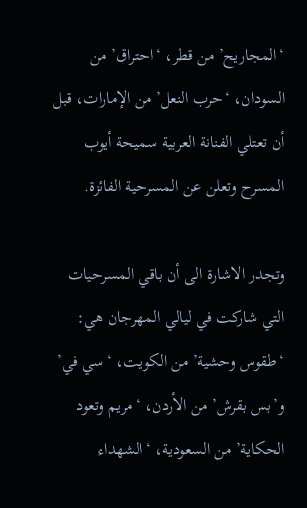‘المجاريح’ من قطر، ‘احتراق’ من السودان، ‘حرب النعل’ من الإمارات، قبل أن تعتلي الفنانة العربية سميحة أيوب المسرح وتعلن عن المسرحية الفائزة.

وتجدر الاشارة الى أن باقي المسرحيات التي شاركت في ليالي المهرجان هي: ‘طقوس وحشية’ من الكويت، ‘سي في’ و’بس بقرش’ من الأردن، ‘مريم وتعود الحكاية’ من السعودية، ‘الشهداء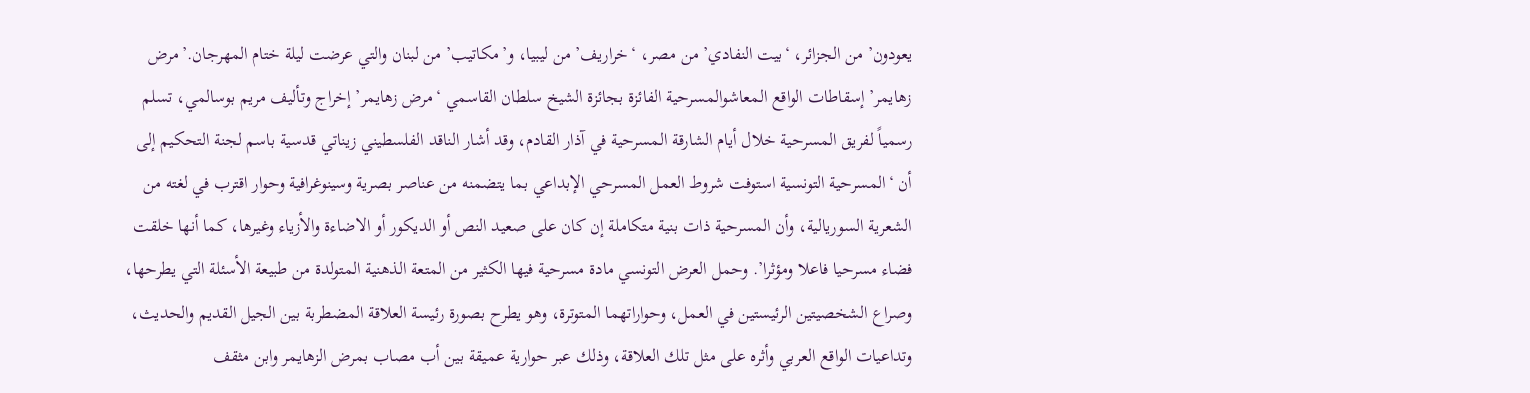يعودون’ من الجزائر، ‘بيت النفادي’ من مصر، ‘خراريف’ من ليبيا، و’مكاتيب’ من لبنان والتي عرضت ليلة ختام المهرجان.’مرض زهايمر’ إسقاطات الواقع المعاشوالمسرحية الفائزة بجائزة الشيخ سلطان القاسمي ‘مرض زهايمر’ إخراج وتأليف مريم بوسالمي، تسلم رسمياً لفريق المسرحية خلال أيام الشارقة المسرحية في آذار القادم، وقد أشار الناقد الفلسطيني زيناتي قدسية باسم لجنة التحكيم إلى أن ‘المسرحية التونسية استوفت شروط العمل المسرحي الإبداعي بما يتضمنه من عناصر بصرية وسينوغرافية وحوار اقترب في لغته من الشعرية السوريالية، وأن المسرحية ذات بنية متكاملة إن كان على صعيد النص أو الديكور أو الاضاءة والأزياء وغيرها، كما أنها خلقت فضاء مسرحيا فاعلا ومؤثرا’. وحمل العرض التونسي مادة مسرحية فيها الكثير من المتعة الذهنية المتولدة من طبيعة الأسئلة التي يطرحها، وصراع الشخصيتين الرئيستين في العمل، وحواراتهما المتوترة، وهو يطرح بصورة رئيسة العلاقة المضطربة بين الجيل القديم والحديث، وتداعيات الواقع العربي وأثره على مثل تلك العلاقة، وذلك عبر حوارية عميقة بين أب مصاب بمرض الزهايمر وابن مثقف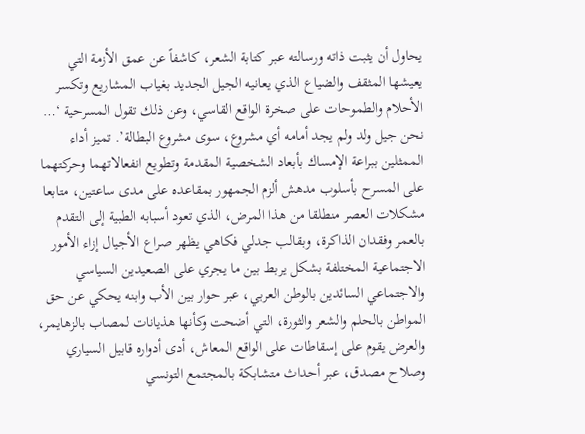يحاول أن يثبت ذاته ورسالته عبر كتابة الشعر، كاشفاً عن عمق الأزمة التي يعيشها المثقف والضياع الذي يعانيه الجيل الجديد بغياب المشاريع وتكسر الأحلام والطموحات على صخرة الواقع القاسي، وعن ذلك تقول المسرحية ‘… نحن جيل ولد ولم يجد أمامه أي مشروع، سوى مشروع البطالة’. تميز أداء الممثلين ببراعة الإمساك بأبعاد الشخصية المقدمة وتطويع انفعالاتهما وحركتهما على المسرح بأسلوب مدهش ألزم الجمهور بمقاعده على مدى ساعتين، متابعا مشكلات العصر منطلقا من هذا المرض، الذي تعود أسبابه الطبية إلى التقدم بالعمر وفقدان الذاكرة، وبقالب جدلي فكاهي يظهر صراع الأجيال إزاء الأمور الاجتماعية المختلفة بشكل يربط بين ما يجري على الصعيدين السياسي والاجتماعي السائدين بالوطن العربي، عبر حوار بين الأب وابنه يحكي عن حق المواطن بالحلم والشعر والثورة، التي أضحت وكأنها هذيانات لمصاب بالزهايمر، والعرض يقوم على إسقاطات على الواقع المعاش، أدى أدواره قابيل السياري وصلاح مصدق، عبر أحداث متشابكة بالمجتمع التونسي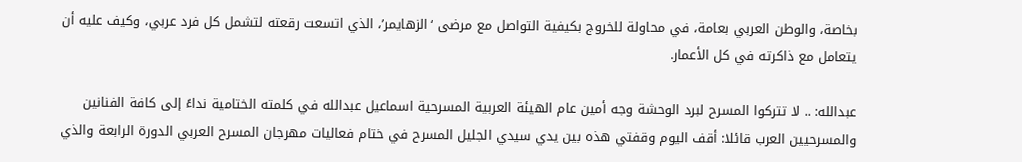بخاصة، والوطن العربي بعامة، في محاولة للخروج بكيفية التواصل مع مرضى ‘الزهايمر’، الذي اتسعت رقعته لتشمل كل فرد عربي، وكيف عليه أن يتعامل مع ذاكرته في كل الأعمار.

عبدالله: .. لا تتركوا المسرح لبرد الوحشة وجه أمين عام الهيئة العربية المسرحية اسماعيل عبدالله في كلمته الختامية نداءً إلى كافة الفنانين والمسرحيين العرب قائلا: أقف اليوم وقفتي هذه بين يدي سيدي الجليل المسرح في ختام فعاليات مهرجان المسرح العربي الدورة الرابعة والذي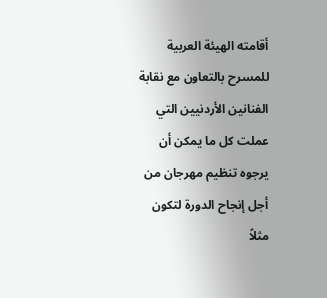أقامته الهيئة العربية للمسرح بالتعاون مع نقابة الفنانين الأردنيين التي عملت كل ما يمكن أن يرجوه تنظيم مهرجان من أجل إنجاح الدورة لتكون مثلاً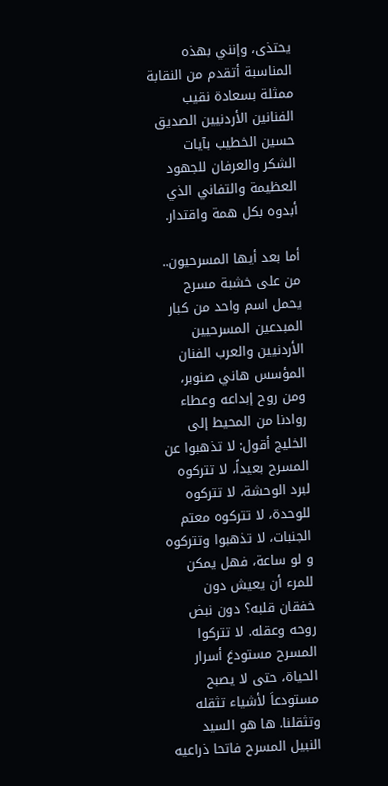يحتذى، وإنني بهذه المناسبة أتقدم من النقابة ممثلة بسعادة نقيب الفنانين الأردنيين الصديق حسين الخطيب بآيات الشكر والعرفان للجهود العظيمة والتفاني الذي أبدوه بكل همة واقتدار.

أما بعد أيها المسرحيون.. من على خشبة مسرح يحمل اسم واحد من كبار المبدعين المسرحيين الأردنيين والعرب الفنان المؤسس هاني صنوبر، ومن روح إبداعه وعطاء روادنا من المحيط إلى الخليج أقول: لا تذهبوا عن المسرح بعيداً، لا تتركوه لبرد الوحشة، لا تتركوه للوحدة، لا تتركوه معتم الجنبات، لا تذهبوا وتتركوه و لو ساعة، فهل يمكن للمرء أن يعيش دون خفقان قلبه؟ دون نبض روحه وعقله. لا تتركوا المسرح مستودعَ أسرار الحياة، حتى لا يصبح مستودعاَ لأشياء تثقله وتثقلنا. ها هو السيد النبيل المسرح فاتحا ذراعيه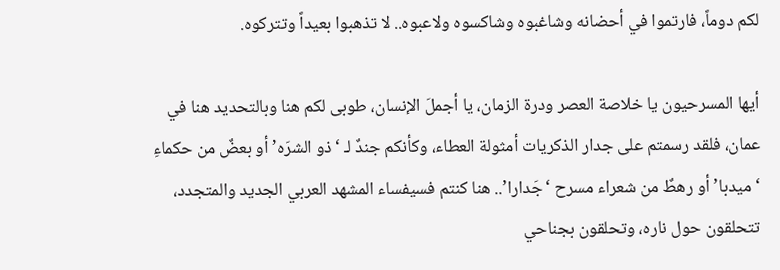لكم دوماً، فارتموا في أحضانه وشاغبوه وشاكسوه ولاعبوه.. لا تذهبوا بعيداً وتتركوه.

أيها المسرحيون يا خلاصة العصر ودرة الزمان، يا أجملَ الإنسان، طوبى لكم هنا وبالتحديد هنا في عمان، فلقد رسمتم على جدار الذكريات أمثولة العطاء، وكأنكم جندٌ لـ ‘ذو الشرَه’ أو بعضٌ من حكماءِ ‘ميدبا’ أو رهطٌ من شعراء مسرح ‘جَدارا’.. هنا كنتم فسيفساء المشهد العربي الجديد والمتجدد، تتحلقون حول ناره، وتحلقون بجناحي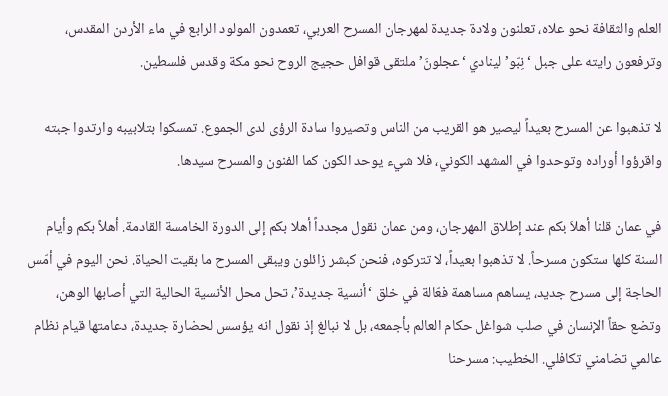العلم والثقافة نحو علاه، تعلنون ولادة جديدة لمهرجان المسرح العربي، تعمدون المولود الرابع في ماء الأردن المقدس، وترفعون رايته على جبل ‘نِبّو’ لينادي ‘عجلونَ’ ملتقى قوافل حجيج الروح نحو مكة وقدس فلسطين.

لا تذهبوا عن المسرح بعيداً ليصير هو القريب من الناس وتصيروا سادة الرؤى لدى الجموع. تمسكوا بتلابيبه وارتدوا جبته واقرؤوا أوراده وتوحدوا في المشهد الكوني، فلا شيء يوحد الكون كما الفنون والمسرح سيدها.

في عمان قلنا أهلاَ بكم عند إطلاق المهرجان، ومن عمان نقول مجدداً أهلا بكم إلى الدورة الخامسة القادمة. أهلاً بكم وأيام السنة كلها ستكون مسرحاً. لا تذهبوا بعيداً، لا تتركوه، فنحن كبشر زائلون ويبقى المسرح ما بقيت الحياة. نحن اليوم في أمّس الحاجة إلى مسرح جديد، يساهم مساهمة فعّالة في خلق ‘أنسية جديدة’، تحل محل الأنسية الحالية التي أصابها الوهن، وتضع حقاً الإنسان في صلب شواغل حكام العالم بأجمعه، بل لا نبالغ إذ نقول انه يؤسس لحضارة جديدة، دعامتها قيام نظام عالمي تضامني تكافلي. الخطيب: مسرحنا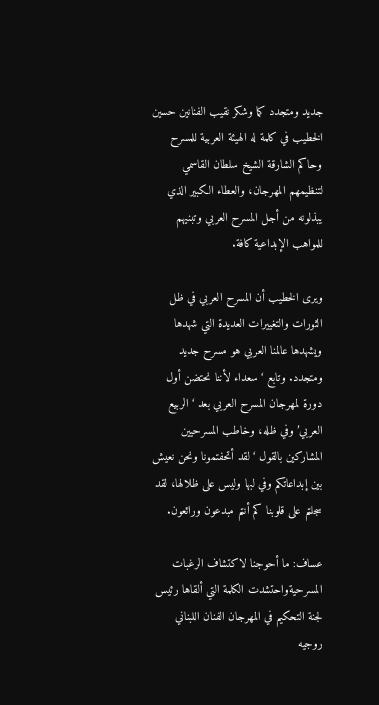جديد ومتجدد كما وشكر نقيب الفنانين حسين الخطيب في كلمة له الهيئة العربية للمسرح وحاكم الشارقة الشيخ سلطان القاسمي لتنظيمهم المهرجان، والعطاء الكبير الذي يبذلونه من أجل المسرح العربي وتبنيهم للمواهب الإبداعية كافة.

ويرى الخطيب أن المسرح العربي في ظل الثورات والتغييرات العديدة التي شهدها ويشهدها عالمنا العربي هو مسرح جديد ومتجدد. وتابع ‘ سعداء لأننا نحتضن أول دورة لمهرجان المسرح العربي بعد ‘الربيع العربي’ وفي ظله، وخاطب المسرحيين المشاركين بالقول ‘ لقد أتحفتمونا ونحن نعيش بين إبداعاتكم وفي لبها وليس على ظلالها، لقد سجلتم على قلوبنا كم أنتم مبدعون ورائعون.

عساف: ما أحوجنا لاكتشاف الرغبات المسرحيةواحتشدت الكلمة التي ألقاها رئيس لجنة التحكيم في المهرجان الفنان اللبناني روجيه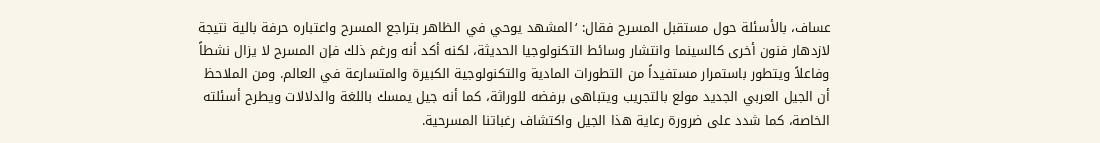عساف، بالأسئلة حول مستقبل المسرح فقال: ‘المشهد يوحي في الظاهر بتراجع المسرح واعتباره حرفة بالية نتيجة لازدهار فنون أخرى كالسينما وانتشار وسائط التكنولوجيا الحديثة، لكنه أكد أنه ورغم ذلك فإن المسرح لا يزال نشطاً وفاعلاً ويتطور باستمرار مستفيداً من التطورات المادية والتكنولوجية الكبيرة والمتسارعة في العالم. ومن الملاحظ أن الجيل العربي الجديد مولع بالتجريب ويتباهى برفضه للوراثة، كما أنه جيل يمسك باللغة والدلالات ويطرح أسئلته الخاصة، كما شدد على ضرورة رعاية هذا الجيل واكتشاف رغباتنا المسرحية.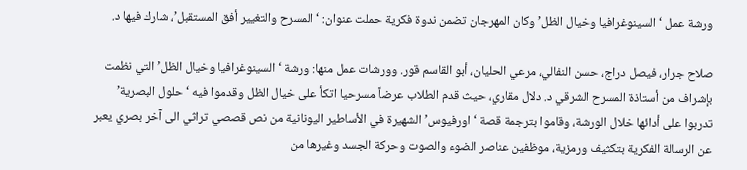ورشة عمل ‘السينوغرافيا وخيال الظل’وكان المهرجان تضمن ندوة فكرية حملت عنوان: ‘المسرح والتغيير أفق المستقبل’، شارك فيها د.

صلاح جرار، فيصل دراج، حسن النفالي، مرعي الحليان، أبو القاسم قور. وورشات عمل منها: ورشة ‘السينوغرافيا وخيال الظل’ التي نظمت بإشراف من أستاذة المسرح الشرقي د. دلال مقاري، حيث قدم الطلاب عرضاً مسرحيا اتكأ على خيال الظل وقدموا فيه ‘حلول البصرية’ تدربوا على أدائها خلال الورشة، وقاموا بترجمة قصة ‘اورفيوس’ الشهيرة في الأساطير اليونانية من نص قصصي تراثي الى آخر بصري يعبر عن الرسالة الفكرية بتكثيف ورمزية، موظفين عناصر الضوء والصوت وحركة الجسد وغيرها من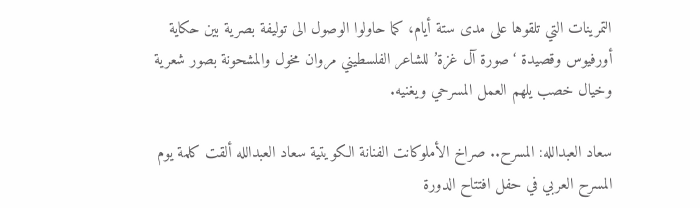التمرينات التي تلقوها على مدى ستة أيام، كما حاولوا الوصول الى توليفة بصرية بين حكاية أورفيوس وقصيدة ‘صورة آل غزة’ للشاعر الفلسطيني مروان مخول والمشحونة بصور شعرية وخيال خصب يلهم العمل المسرحي ويغنيه.

سعاد العبدالله: المسرح.. صراخ الأملوكانت الفنانة الكويتية سعاد العبدالله ألقت كلمة يوم المسرح العربي في حفل افتتاح الدورة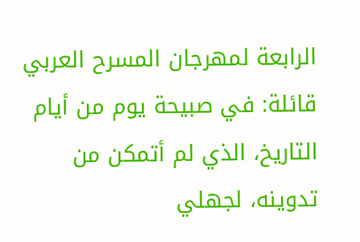الرابعة لمهرجان المسرح العربي قائلة: في صبيحة يوم من أيام التاريخ، الذي لم أتمكن من تدوينه، لجهلي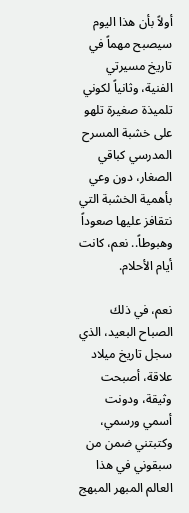أولاً بأن هذا اليوم سيصبح مهماً في تاريخ مسيرتي الفنية، وثانياً لكوني تلميذة صغيرة تلهو على خشبة المسرح المدرسي كباقي الصغار، دون وعي بأهمية الخشبة التي نتقافز عليها صعوداً وهبوطاً.. نعم، كانت أيام الأحلام.

نعم، في ذلك الصباح البعيد، الذي سجل تاريخ ميلاد علاقة، أصبحت وثيقة، ودونت أسمي ورسمي، وكتبتني ضمن من سبقوني في هذا العالم المبهر المبهج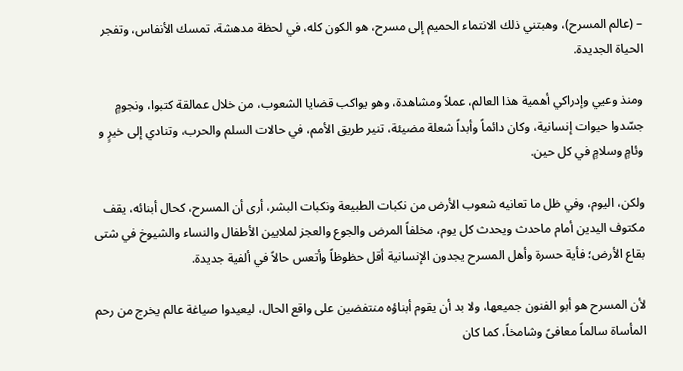– (عالم المسرح)، وهبتني ذلك الانتماء الحميم إلى مسرح، هو الكون كله، في لحظة مدهشة، تمسك الأنفاس، وتفجر الحياة الجديدة.

ومنذ وعيي وإدراكي أهمية هذا العالم، عملاً ومشاهدة، وهو يواكب قضايا الشعوب، من خلال عمالقة كتبوا، ونجومٍ جسّدوا حيوات إنسانية، وكان دائماً وأبداً شعلة مضيئة، تنير طريق الأمم، في حالات السلم والحرب، وتنادي إلى خيرٍ و وئامٍ وسلامٍ في كل حين.

ولكن، اليوم، وفي ظل ما تعانيه شعوب الأرض من نكبات الطبيعة ونكبات البشر، أرى أن المسرح، كحال أبنائه، يقف مكتوف اليدين أمام ماحدث ويحدث كل يوم، مخلفاً المرض والجوع والعجز لملايين الأطفال والنساء والشيوخ في شتى بقاع الأرض؛ فأية حسرة وأهل المسرح يجدون الإنسانية أقل حظوظاً وأتعس حالاً في ألفية جديدة.

لأن المسرح هو أبو الفنون جميعها، ولا بد أن يقوم أبناؤه منتفضين على واقع الحال، ليعيدوا صياغة عالم يخرج من رحم المأساة سالماً معافىً وشامخاً، كما كان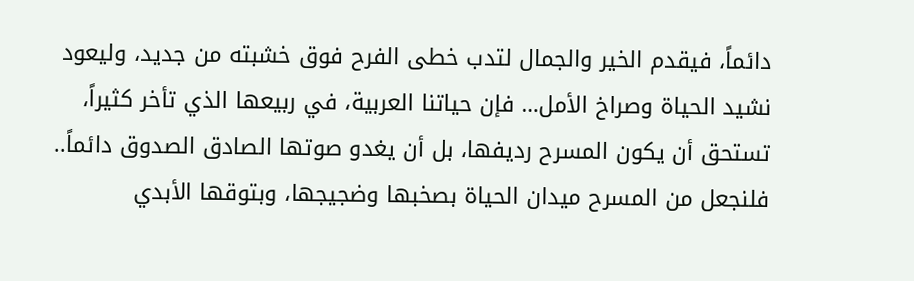دائماً، فيقدم الخير والجمال لتدب خطى الفرح فوق خشبته من جديد، وليعود نشيد الحياة وصراخ الأمل… فإن حياتنا العربية، في ربيعها الذي تأخر كثيراً، تستحق أن يكون المسرح رديفها، بل أن يغدو صوتها الصادق الصدوق دائماً.. فلنجعل من المسرح ميدان الحياة بصخبها وضجيجها، وبتوقها الأبدي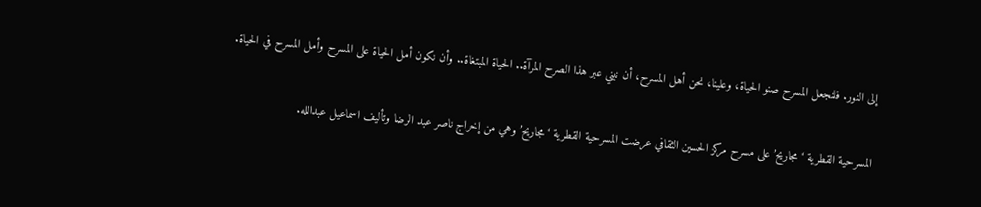إلى النور. فلنجعل المسرح صنو الحياة، وعلينا، نحن أهل المسرح، أن نبني عبر هذا الصرح المرآة.. الحياة المبتغاة.. وأن نكون أمل الحياة على المسرح وأمل المسرح في الحياة.

المسرحية القطرية ‘مجاريح’على مسرح مركز الحسين الثقافي عرضت المسرحية القطرية ‘مجاريح’ وهي من إخراج ناصر عبد الرضا وتأليف اسماعيل عبدالله.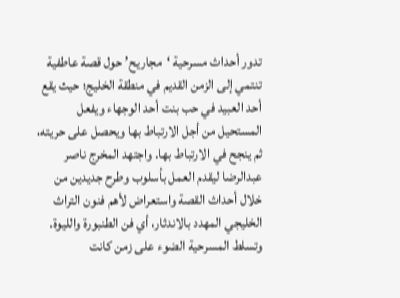تدور أحداث مسرحية ‘مجاريح’ حول قصة عاطفية تنتمي إلى الزمن القديم في منطقة الخليج؛ حيث يقع أحد العبيد في حب بنت أحد الوجهاء ويفعل المستحيل من أجل الارتباط بها ويحصل على حريته، ثم ينجح في الارتباط بها. واجتهد المخرج ناصر عبدالرضا ليقدم العمل بأسلوب وطرح جديدين من خلال أحداث القصة واستعراض لأهم فنون التراث الخليجي المهدد بالاندثار، أي فن الطنبورة والليوة. وتسلط المسرحية الضوء على زمن كانت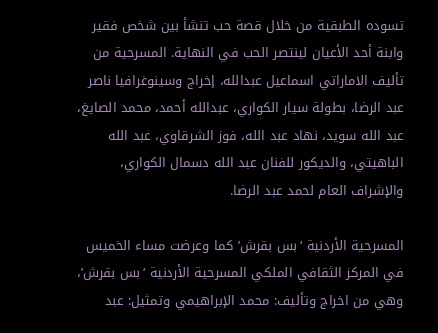تسوده الطبقية من خلال قصة حب تنشأ بين شخص فقير وابنة أحد الأعيان لينتصر الحب في النهاية. المسرحية من تأليف الاماراتي اسماعيل عبدالله، إخراج وسينوغرافيا ناصر عبد الرضا، بطولة سيار الكواري، عبدالله أحمد، محمد الصايغ، عبد الله سويد، نهاد عبد الله، فوز الشرقاوي، عبد الله الباهيتي، والديكور للفنان عبد الله دسمال الكواري، والإشراف العام لحمد عبد الرضا.

المسرحية الأردنية ‘بس بقرش’ كما وعرضت مساء الخميس في المركز الثقافي الملكي المسرحية الأردنية ‘بس بقرش’، وهي من اخراج وتأليف: محمد الإبراهيمي وتمثيل: عبد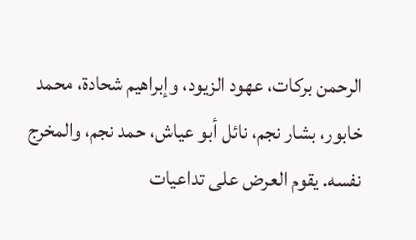الرحمن بركات، عهود الزيود، وإبراهيم شحادة، محمد خابور، بشار نجم، نائل أبو عياش، حمد نجم، والمخرج نفسه. يقوم العرض على تداعيات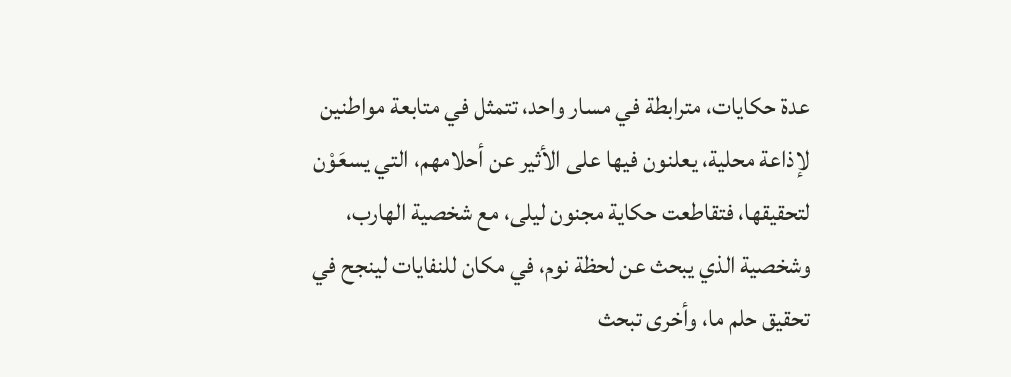عدة حكايات، مترابطة في مسار واحد، تتمثل في متابعة مواطنين لإذاعة محلية، يعلنون فيها على الأثير عن أحلامهم، التي يسعَوْن لتحقيقها، فتقاطعت حكاية مجنون ليلى، مع شخصية الهارب، وشخصية الذي يبحث عن لحظة نوم، في مكان للنفايات لينجح في تحقيق حلم ما، وأخرى تبحث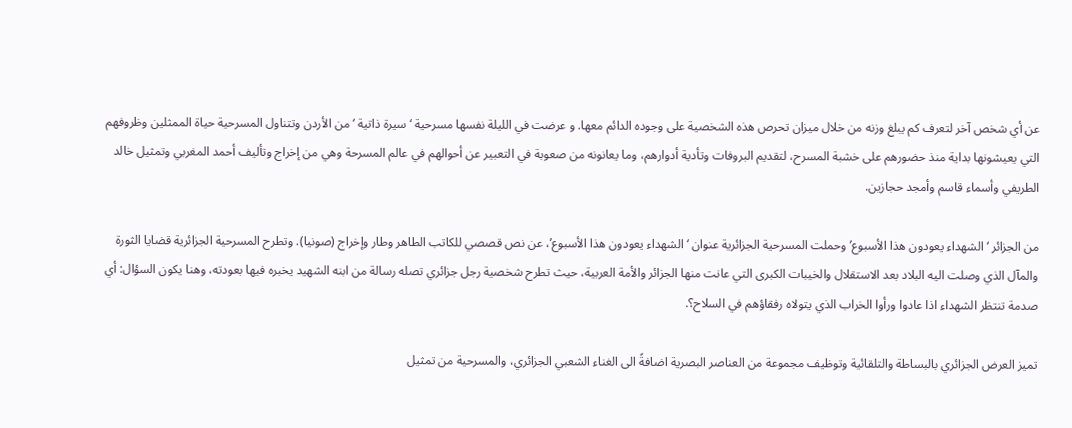عن أي شخص آخر لتعرف كم يبلغ وزنه من خلال ميزان تحرص هذه الشخصية على وجوده الدائم معها. و عرضت في الليلة نفسها مسرحية ‘سيرة ذاتية ‘ من الأردن وتتناول المسرحية حياة الممثلين وظروفهم التي يعيشونها بداية منذ حضورهم على خشبة المسرح، لتقديم البروفات وتأدية أدوارهم، وما يعانونه من صعوبة في التعبير عن أحوالهم في عالم المسرحة وهي من إخراج وتأليف أحمد المغربي وتمثيل خالد الطريفي وأسماء قاسم وأمجد حجازين.

من الجزائر ‘الشهداء يعودون هذا الأسبوع’وحملت المسرحية الجزائرية عنوان ‘الشهداء يعودون هذا الأسبوع’، عن نص قصصي للكاتب الطاهر وطار وإخراج (صونيا). وتطرح المسرحية الجزائرية قضايا الثورة والمآل الذي وصلت اليه البلاد بعد الاستقلال والخيبات الكبرى التي عانت منها الجزائر والأمة العربية، حيث تطرح شخصية رجل جزائري تصله رسالة من ابنه الشهيد يخبره فيها بعودته، وهنا يكون السؤال: أي صدمة تنتظر الشهداء اذا عادوا ورأوا الخراب الذي يتولاه رفقاؤهم في السلاح؟.

تميز العرض الجزائري بالبساطة والتلقائية وتوظيف مجموعة من العناصر البصرية اضافةً الى الغناء الشعبي الجزائري، والمسرحية من تمثيل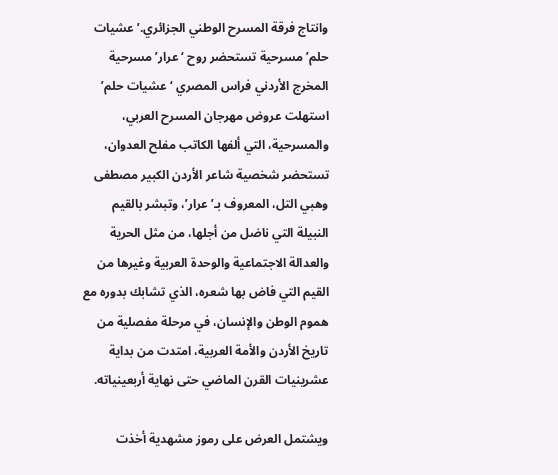وانتاج فرقة المسرح الوطني الجزائري.’عشيات حلم’ مسرحية تستحضر روح ‘عرار’مسرحية المخرج الأردني فراس المصري ‘عشيات حلم’ استهلت عروض مهرجان المسرح العربي، والمسرحية، التي ألفها الكاتب مفلح العدوان، تستحضر شخصية شاعر الأردن الكبير مصطفى وهبي التل، المعروف بـ’عرار’، وتبشر بالقيم النبيلة التي ناضل من أجلها، من مثل الحرية والعدالة الاجتماعية والوحدة العربية وغيرها من القيم التي فاض بها شعره، الذي تشابك بدوره مع هموم الوطن والإنسان، في مرحلة مفصلية من تاريخ الأردن والأمة العربية، امتدت من بداية عشرينيات القرن الماضي حتى نهاية أربعينياته.

ويشتمل العرض على رموز مشهدية أخذت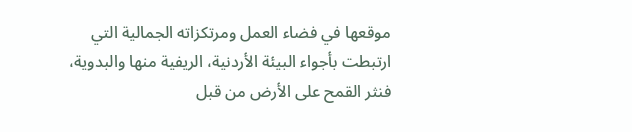موقعها في فضاء العمل ومرتكزاته الجمالية التي ارتبطت بأجواء البيئة الأردنية، الريفية منها والبدوية، فنثر القمح على الأرض من قبل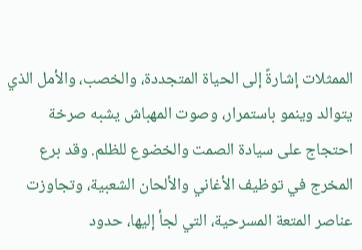الممثلات إشارةً إلى الحياة المتجددة، والخصب، والأمل الذي يتوالد وينمو باستمرار، وصوت المهباش يشبه صرخة احتجاج على سيادة الصمت والخضوع للظلم. وقد برع المخرج في توظيف الأغاني والألحان الشعبية، وتجاوزت عناصر المتعة المسرحية، التي لجأ إليها، حدود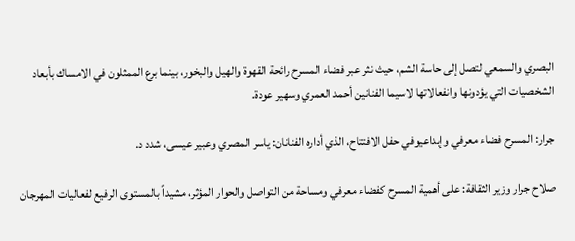البصري والسمعي لتصل إلى حاسة الشم، حيث نثر عبر فضاء المسرح رائحة القهوة والهيل والبخور، بينما برع الممثلون في الامساك بأبعاد الشخصيات التي يؤدونها وانفعالاتها لاسيما الفنانين أحمد العمري وسهير عودة.

جرار: المسرح فضاء معرفي وإبداعيوفي حفل الافتتاح، الذي أداره الفنانان: ياسر المصري وعبير عيسى، شدد د.

صلاح جرار وزير الثقافة: على أهمية المسرح كفضاء معرفي ومساحة من التواصل والحوار المؤثر، مشيداً بالمستوى الرفيع لفعاليات المهرجان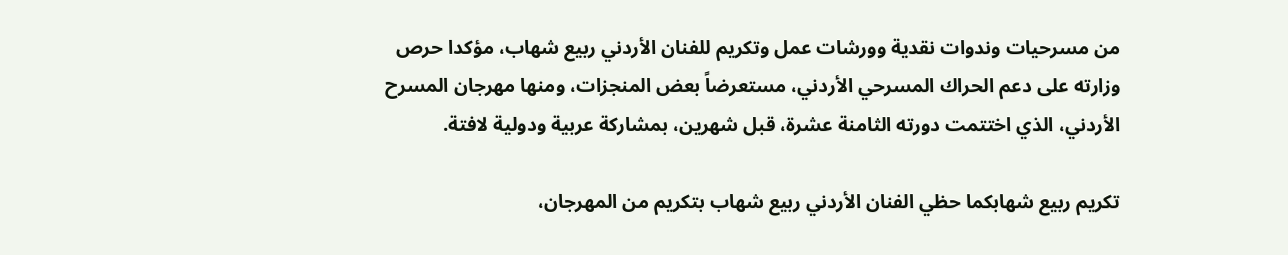من مسرحيات وندوات نقدية وورشات عمل وتكريم للفنان الأردني ربيع شهاب، مؤكدا حرص وزارته على دعم الحراك المسرحي الأردني، مستعرضاً بعض المنجزات، ومنها مهرجان المسرح الأردني، الذي اختتمت دورته الثامنة عشرة، قبل شهرين، بمشاركة عربية ودولية لافتة.

تكريم ربيع شهابكما حظي الفنان الأردني ربيع شهاب بتكريم من المهرجان،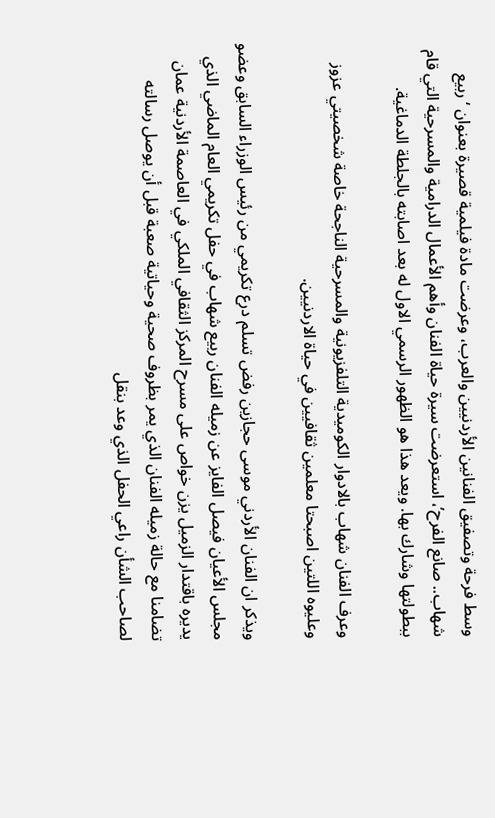وسط فرحة وتصفيق الفنانين الأردنيين والعرب، وعرضت مادة فيلمية قصيرة بعنوان ‘ربيع شهاب.. صانع الفرح’، استعرضت سيرة حياة الفنان وأهم الأعمال الدرامية والمسرحية التي قام ببطولتها وشارك بها. ويعد هذا هو الظهور الرسمي الاول له بعد اصابته بالجلطة الدماغية.

وعرف الفنان شهاب بالادوار الكوميدية التلفزيونية والمسرحية الناجحة خاصة شخصيتي عزوز وعليوه اللتين اصبحتا معلمين ثقافيين في حياة الاردنيين.

ويذكر ان الفنان الأردني موسى حجازين رفض تسلم درع تكريمي من رئيس الوزراء السابق وعضو مجلس الأعيان فيصل الفايز عن زميله الفنان ربيع شهاب في حفل تكريمي العام الماضي الذي يديره باقتدار الزميل يزن خواص على مسرح المركز الثقافي الملكي في العاصمة الأردنية عمان تضامنا مع حالة زميله الفنان الذي يمر بظروف صحية وحياتية صعبة قبل أن يوصل رسالته لصاحب الشأن راعي الحفل الذي وعد بنقل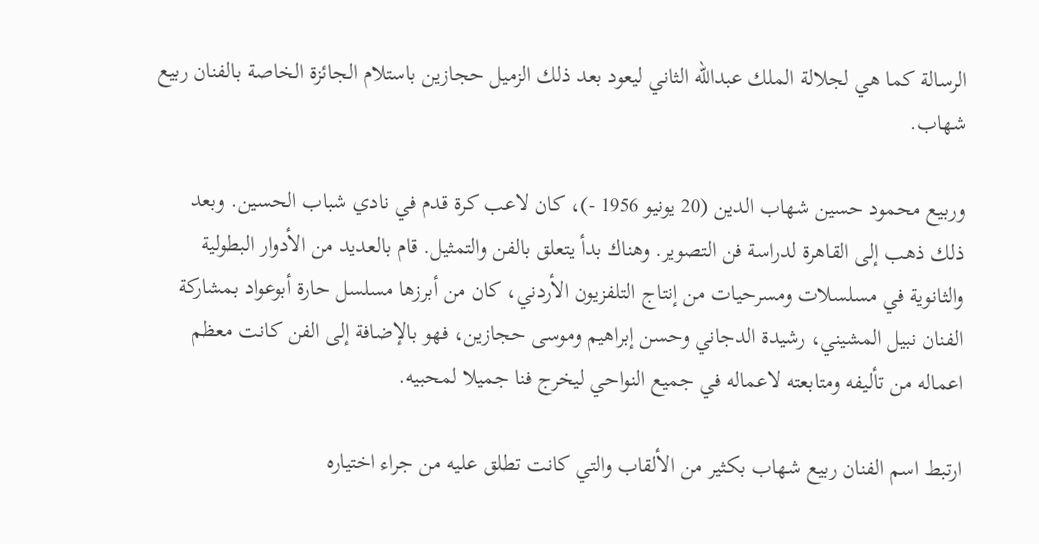الرسالة كما هي لجلالة الملك عبدالله الثاني ليعود بعد ذلك الزميل حجازين باستلام الجائزة الخاصة بالفنان ربيع شهاب.

وربيع محمود حسين شهاب الدين (20 يونيو 1956 -)، كان لاعب كرة قدم في نادي شباب الحسين. وبعد ذلك ذهب إلى القاهرة لدراسة فن التصوير. وهناك بدأ يتعلق بالفن والتمثيل. قام بالعديد من الأدوار البطولية والثانوية في مسلسلات ومسرحيات من إنتاج التلفزيون الأردني، كان من أبرزها مسلسل حارة أبوعواد بمشاركة الفنان نبيل المشيني، رشيدة الدجاني وحسن إبراهيم وموسى حجازين، فهو بالإضافة إلى الفن كانت معظم اعماله من تأليفه ومتابعته لاعماله في جميع النواحي ليخرج فنا جميلا لمحبيه.

ارتبط اسم الفنان ربيع شهاب بكثير من الألقاب والتي كانت تطلق عليه من جراء اختياره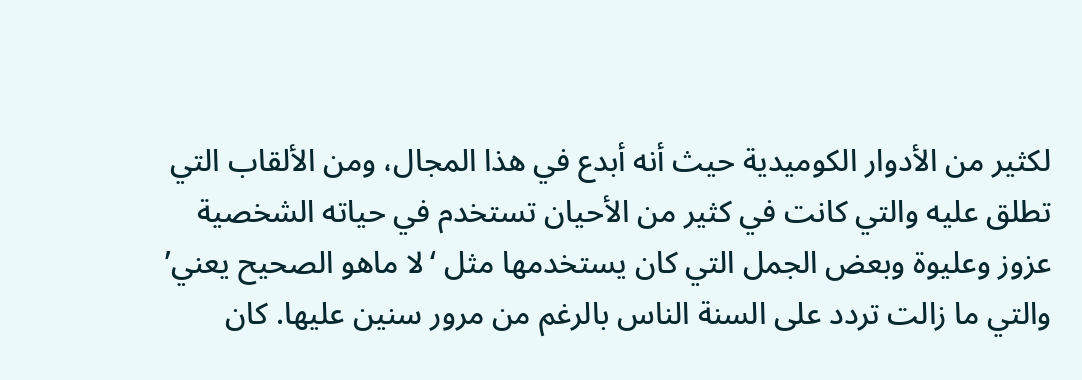لكثير من الأدوار الكوميدية حيث أنه أبدع في هذا المجال، ومن الألقاب التي تطلق عليه والتي كانت في كثير من الأحيان تستخدم في حياته الشخصية عزوز وعليوة وبعض الجمل التي كان يستخدمها مثل ‘لا ماهو الصحيح يعني’ والتي ما زالت تردد على السنة الناس بالرغم من مرور سنين عليها. كان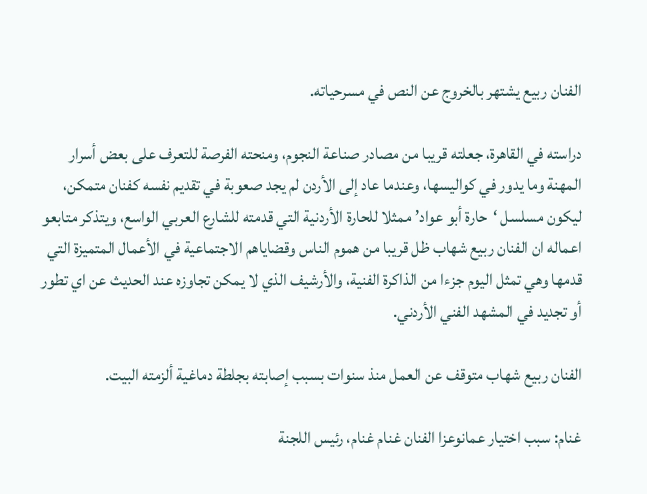الفنان ربيع يشتهر بالخروج عن النص في مسرحياته.

دراسته في القاهرة، جعلته قريبا من مصادر صناعة النجوم، ومنحته الفرصة للتعرف على بعض أسرار المهنة وما يدور في كواليسها، وعندما عاد إلى الأردن لم يجد صعوبة في تقديم نفسه كفنان متمكن، ليكون مسلسل ‘حارة أبو عواد’ ممثلا للحارة الأردنية التي قدمته للشارع العربي الواسع، ويتذكر متابعو اعماله ان الفنان ربيع شهاب ظل قريبا من هموم الناس وقضاياهم الاجتماعية في الأعمال المتميزة التي قدمها وهي تمثل اليوم جزءا من الذاكرة الفنية، والأرشيف الذي لا يمكن تجاوزه عند الحديث عن اي تطور أو تجديد في المشهد الفني الأردني.

الفنان ربيع شهاب متوقف عن العمل منذ سنوات بسبب إصابته بجلطة دماغية ألزمته البيت.

غنام: سبب اختيار عمانوعزا الفنان غنام غنام، رئيس اللجنة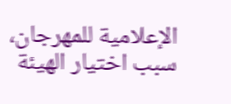الإعلامية للمهرجان، سبب اختيار الهيئة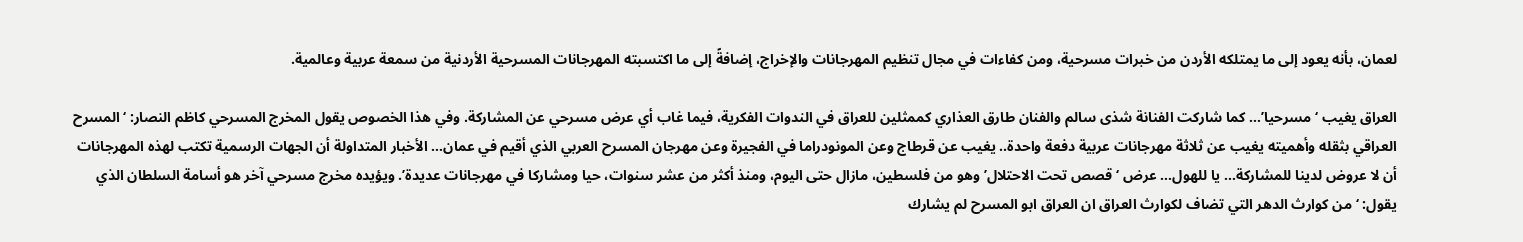لعمان، بأنه يعود إلى ما يمتلكه الأردن من خبرات مسرحية، ومن كفاءات في مجال تنظيم المهرجانات والإخراج، إضافةً إلى ما اكتسبته المهرجانات المسرحية الأردنية من سمعة عربية وعالمية.

العراق يغيب ‘مسرحيا’… كما شاركت الفنانة شذى سالم والفنان طارق العذاري كممثلين للعراق في الندوات الفكرية، فيما غاب أي عرض مسرحي عن المشاركة. وفي هذا الخصوص يقول المخرج المسرحي كاظم النصار: ‘المسرح العراقي بثقله وأهميته يغيب عن ثلاثة مهرجانات عربية دفعة واحدة.. يغيب عن قرطاج وعن المونودراما في الفجيرة وعن مهرجان المسرح العربي الذي أقيم في عمان… الأخبار المتداولة أن الجهات الرسمية تكتب لهذه المهرجانات أن لا عروض لدينا للمشاركة… يا للهول… عرض ‘قصص تحت الاحتلال’ وهو من فلسطين، مازال حتى اليوم، ومنذ أكثر من عشر سنوات، حيا ومشاركا في مهرجانات عديدة’. ويؤيده مخرج مسرحي آخر هو أسامة السلطان الذي يقول: ‘من كوارث الدهر التي تضاف لكوارث العراق ان العراق ابو المسرح لم يشارك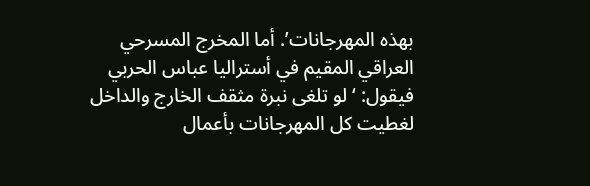بهذه المهرجانات’. أما المخرج المسرحي العراقي المقيم في أستراليا عباس الحربي فيقول: ‘لو تلغى نبرة مثقف الخارج والداخل لغطيت كل المهرجانات بأعمال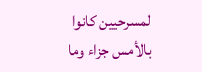لمسرحيين كانوا بالأمس جزاء وما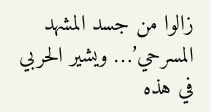زالوا من جسد المشهد المسرحي’… ويشير الحربي في هذه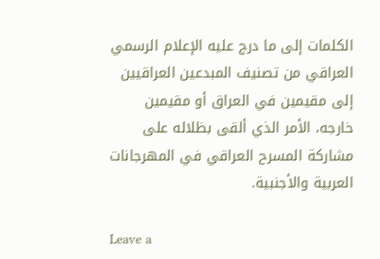الكلمات إلى ما درج عليه الإعلام الرسمي العراقي من تصنيف المبدعين العراقيين إلى مقيمين في العراق أو مقيمين خارجه، الأمر الذي ألقى بظلاله على مشاركة المسرح العراقي في المهرجانات العربية والأجنبية.

Leave a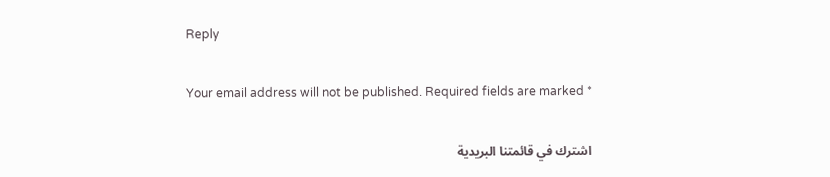Reply

Your email address will not be published. Required fields are marked *

اشترك في قائمتنا البريدية